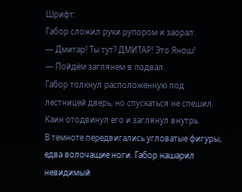Шрифт:
Габор сложил руки рупором и заорал:
— Дмитар! Ты тут? ДМИТАР! Это Янош!
— Пойдём заглянем в подвал.
Габор толкнул расположенную под лестницей дверь, но спускаться не спешил. Каин отодвинул его и заглянул внутрь.
В темноте передвигались угловатые фигуры, едва волочащие ноги. Габор нашарил невидимый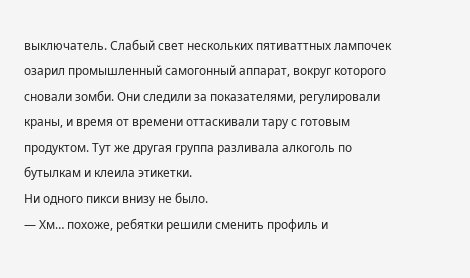выключатель. Слабый свет нескольких пятиваттных лампочек озарил промышленный самогонный аппарат, вокруг которого сновали зомби. Они следили за показателями, регулировали краны, и время от времени оттаскивали тару с готовым продуктом. Тут же другая группа разливала алкоголь по бутылкам и клеила этикетки.
Ни одного пикси внизу не было.
— Хм… похоже, ребятки решили сменить профиль и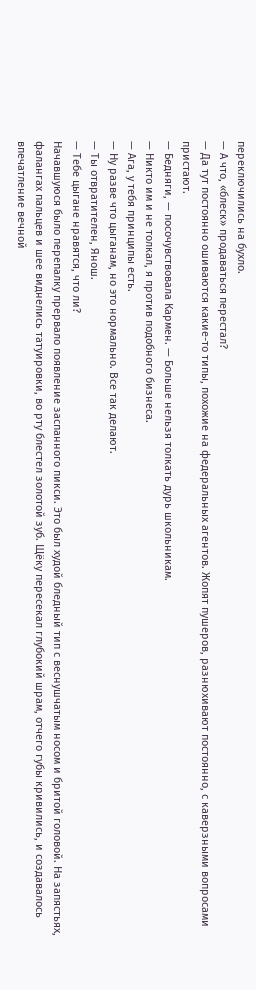переключились на бухло.
— А что, «блеск» продаваться перестал?
— Да тут постоянно ошиваются какие-то типы, похожие на федеральных агентов. Жопят пушеров, разнюхивают постоянно, с каверзными вопросами пристают.
— Бедняги, — посочувствовала Кармен. — Больше нельзя толкать дурь школьникам.
— Никто им и не толкал, я против подобного бизнеса.
— Ага, у тебя принципы есть.
— Ну разве что цыганам, но это нормально. Все так делают.
— Ты отвратителен, Янош.
— Тебе цыгане нравятся, что ли?
Начавшуюся было перепалку прервало появление заспанного пикси. Это был худой бледный тип с веснушчатым носом и бритой головой. На запястьях, фалангах пальцев и шее виднелись татуировки, во рту блестел золотой зуб. Щёку пересекал глубокий шрам, отчего губы кривились, и создавалось впечатление вечной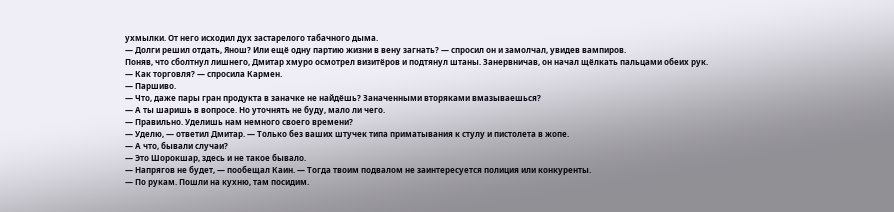ухмылки. От него исходил дух застарелого табачного дыма.
— Долги решил отдать, Янош? Или ещё одну партию жизни в вену загнать? — спросил он и замолчал, увидев вампиров.
Поняв, что сболтнул лишнего, Дмитар хмуро осмотрел визитёров и подтянул штаны. Занервничав, он начал щёлкать пальцами обеих рук.
— Как торговля? — спросила Кармен.
— Паршиво.
— Что, даже пары гран продукта в заначке не найдёшь? Заначенными вторяками вмазываешься?
— А ты шаришь в вопросе. Но уточнять не буду, мало ли чего.
— Правильно. Уделишь нам немного своего времени?
— Уделю, — ответил Дмитар. — Только без ваших штучек типа приматывания к стулу и пистолета в жопе.
— А что, бывали случаи?
— Это Шорокшар, здесь и не такое бывало.
— Напрягов не будет, — пообещал Каин. — Тогда твоим подвалом не заинтересуется полиция или конкуренты.
— По рукам. Пошли на кухню, там посидим.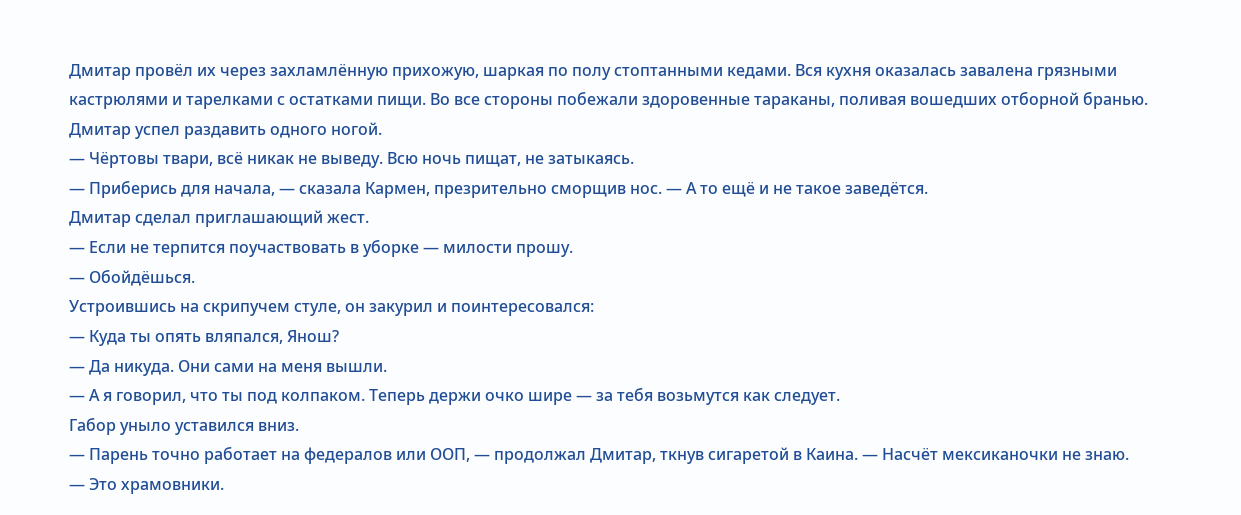Дмитар провёл их через захламлённую прихожую, шаркая по полу стоптанными кедами. Вся кухня оказалась завалена грязными кастрюлями и тарелками с остатками пищи. Во все стороны побежали здоровенные тараканы, поливая вошедших отборной бранью. Дмитар успел раздавить одного ногой.
— Чёртовы твари, всё никак не выведу. Всю ночь пищат, не затыкаясь.
— Приберись для начала, — сказала Кармен, презрительно сморщив нос. — А то ещё и не такое заведётся.
Дмитар сделал приглашающий жест.
— Если не терпится поучаствовать в уборке — милости прошу.
— Обойдёшься.
Устроившись на скрипучем стуле, он закурил и поинтересовался:
— Куда ты опять вляпался, Янош?
— Да никуда. Они сами на меня вышли.
— А я говорил, что ты под колпаком. Теперь держи очко шире — за тебя возьмутся как следует.
Габор уныло уставился вниз.
— Парень точно работает на федералов или ООП, — продолжал Дмитар, ткнув сигаретой в Каина. — Насчёт мексиканочки не знаю.
— Это храмовники.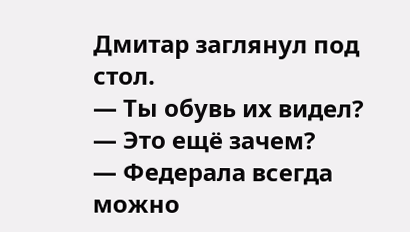Дмитар заглянул под стол.
— Ты обувь их видел?
— Это ещё зачем?
— Федерала всегда можно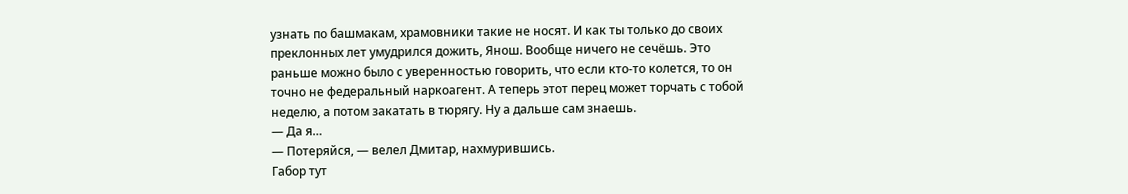узнать по башмакам, храмовники такие не носят. И как ты только до своих преклонных лет умудрился дожить, Янош. Вообще ничего не сечёшь. Это раньше можно было с уверенностью говорить, что если кто-то колется, то он точно не федеральный наркоагент. А теперь этот перец может торчать с тобой неделю, а потом закатать в тюрягу. Ну а дальше сам знаешь.
— Да я…
— Потеряйся, — велел Дмитар, нахмурившись.
Габор тут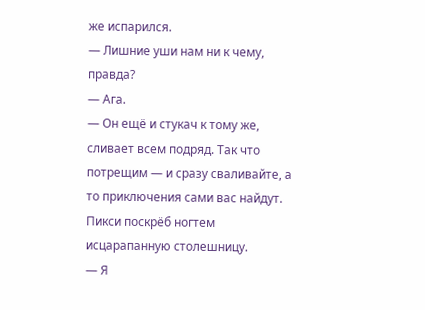же испарился.
— Лишние уши нам ни к чему, правда?
— Ага.
— Он ещё и стукач к тому же, сливает всем подряд. Так что потрещим — и сразу сваливайте, а то приключения сами вас найдут.
Пикси поскрёб ногтем исцарапанную столешницу.
— Я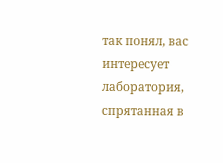так понял, вас интересует лаборатория, спрятанная в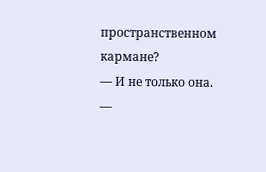пространственном кармане?
— И не только она.
—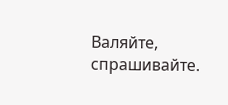Валяйте, спрашивайте.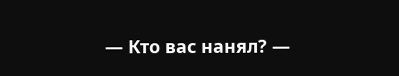— Кто вас нанял? —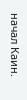начал Каин.